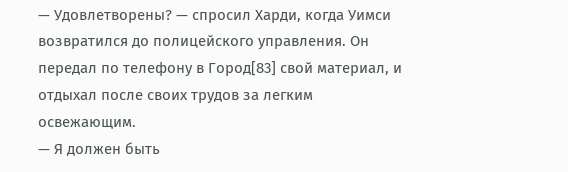— Удовлетворены? — спросил Харди, когда Уимси возвратился до полицейского управления. Он передал по телефону в Город[83] свой материал, и отдыхал после своих трудов за легким освежающим.
— Я должен быть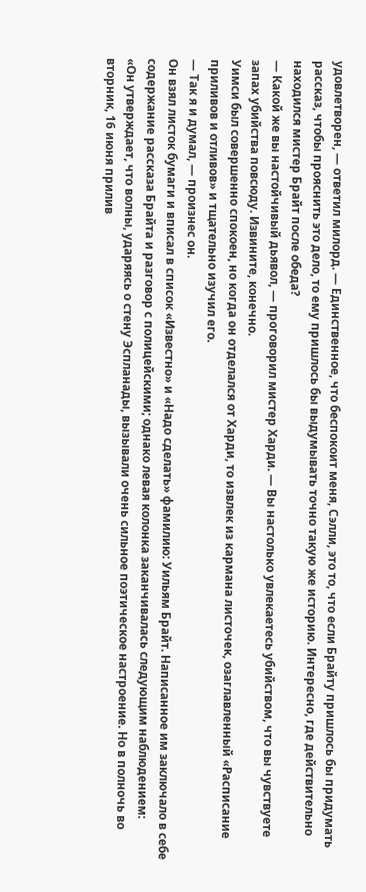удовлетворен, — ответил милорд. — Единственное, что беспокоит меня, Сэлли, это то, что если Брайту пришлось бы придумать рассказ, чтобы прояснить это дело, то ему пришлось бы выдумывать точно такую же историю. Интересно, где действительно находился мистер Брайт после обеда?
— Какой же вы настойчивый дьявол, — проговорил мистер Харди. — Вы настолько увлекаетесь убийством, что вы чувствуете запах убийства повсюду. Извините, конечно.
Уимси был совершенно спокоен, но когда он отделался от Харди, то извлек из кармана листочек, озаглавленный «Расписание приливов и отливов» и тщательно изучил его.
— Так я и думал, — произнес он.
Он взял листок бумаги и вписал в список «Известно» и «Надо сделать» фамилию: Уильям Брайт. Написанное им заключало в себе содержание рассказа Брайта и разговор с полицейскими; однако левая колонка заканчивалась следующим наблюдением:
«Он утверждает, что волны, ударяясь о стену Эспланады, вызывали очень сильное поэтическое настроение. Но в полночь во вторник, 16 июня прилив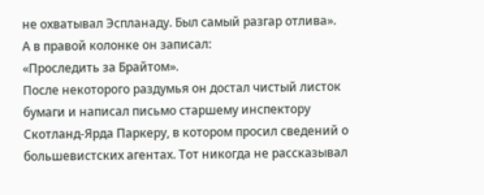не охватывал Эспланаду. Был самый разгар отлива».
А в правой колонке он записал:
«Проследить за Брайтом».
После некоторого раздумья он достал чистый листок бумаги и написал письмо старшему инспектору Скотланд-Ярда Паркеру, в котором просил сведений о большевистских агентах. Тот никогда не рассказывал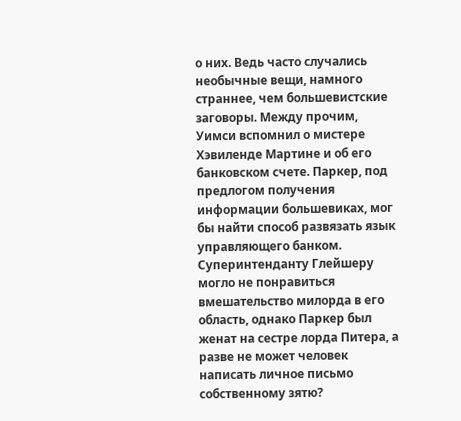о них. Ведь часто случались необычные вещи, намного страннее, чем большевистские заговоры. Между прочим, Уимси вспомнил о мистере Хэвиленде Мартине и об его банковском счете. Паркер, под предлогом получения информации большевиках, мог бы найти способ развязать язык управляющего банком. Суперинтенданту Глейшеру могло не понравиться вмешательство милорда в его область, однако Паркер был женат на сестре лорда Питера, а разве не может человек написать личное письмо собственному зятю?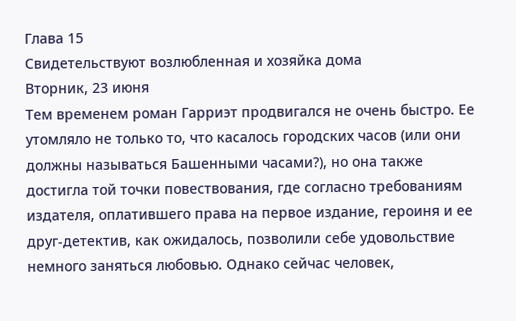Глава 15
Свидетельствуют возлюбленная и хозяйка дома
Вторник, 23 июня
Тем временем роман Гарриэт продвигался не очень быстро. Ее утомляло не только то, что касалось городских часов (или они должны называться Башенными часами?), но она также достигла той точки повествования, где согласно требованиям издателя, оплатившего права на первое издание, героиня и ее друг-детектив, как ожидалось, позволили себе удовольствие немного заняться любовью. Однако сейчас человек,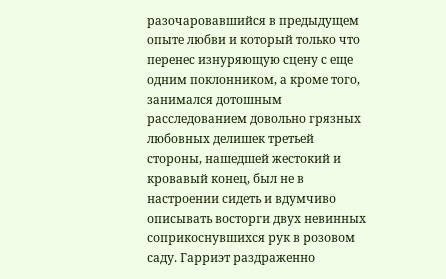разочаровавшийся в предыдущем опыте любви и который только что перенес изнуряющую сцену с еще одним поклонником, а кроме того, занимался дотошным расследованием довольно грязных любовных делишек третьей стороны, нашедшей жестокий и кровавый конец, был не в настроении сидеть и вдумчиво описывать восторги двух невинных соприкоснувшихся рук в розовом саду. Гарриэт раздраженно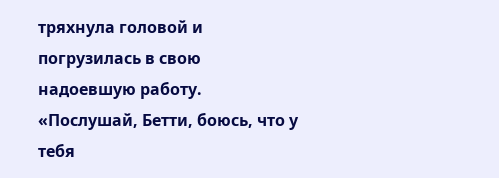тряхнула головой и погрузилась в свою надоевшую работу.
«Послушай, Бетти, боюсь, что у тебя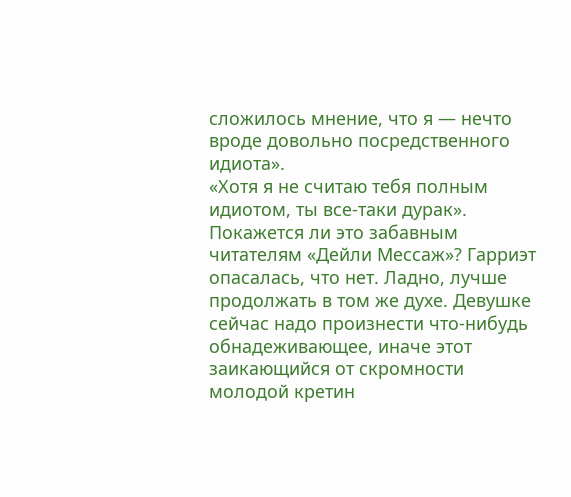сложилось мнение, что я — нечто вроде довольно посредственного идиота».
«Хотя я не считаю тебя полным идиотом, ты все-таки дурак».
Покажется ли это забавным читателям «Дейли Мессаж»? Гарриэт опасалась, что нет. Ладно, лучше продолжать в том же духе. Девушке сейчас надо произнести что-нибудь обнадеживающее, иначе этот заикающийся от скромности молодой кретин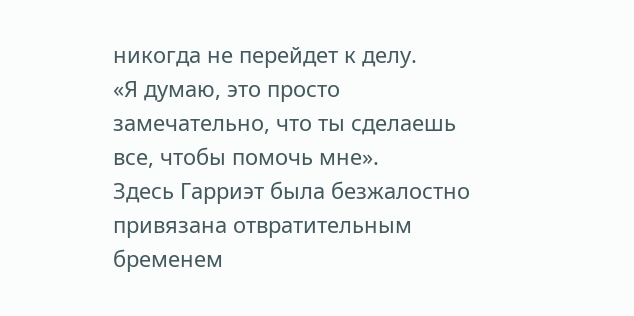никогда не перейдет к делу.
«Я думаю, это просто замечательно, что ты сделаешь все, чтобы помочь мне».
Здесь Гарриэт была безжалостно привязана отвратительным бременем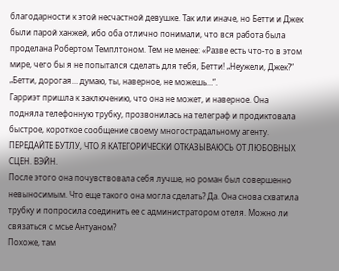благодарности к этой несчастной девушке. Так или иначе, но Бетти и Джек были парой ханжей, ибо оба отлично понимали, что вся работа была проделана Робертом Темплтоном. Тем не менее: «Разве есть что-то в этом мире, чего бы я не попытался сделать для тебя, Бетти! „Неужели, Джек?“ „Бетти, дорогая… думаю, ты, наверное, не можешь…“.
Гарриэт пришла к заключению, что она не может, и наверное. Она подняла телефонную трубку, прозвонилась на телеграф и продиктовала быстрое, короткое сообщение своему многострадальному агенту.
ПЕРЕДАЙТЕ БУТЛУ, ЧТО Я КАТЕГОРИЧЕСКИ ОТКАЗЫВАЮСЬ ОТ ЛЮБОВНЫХ СЦЕН. ВЭЙН.
После этого она почувствовала себя лучше, но роман был совершенно невыносимым. Что еще такого она могла сделать? Да. Она снова схватила трубку и попросила соединить ее с администратором отеля. Можно ли связаться с мсье Антуаном?
Похоже, там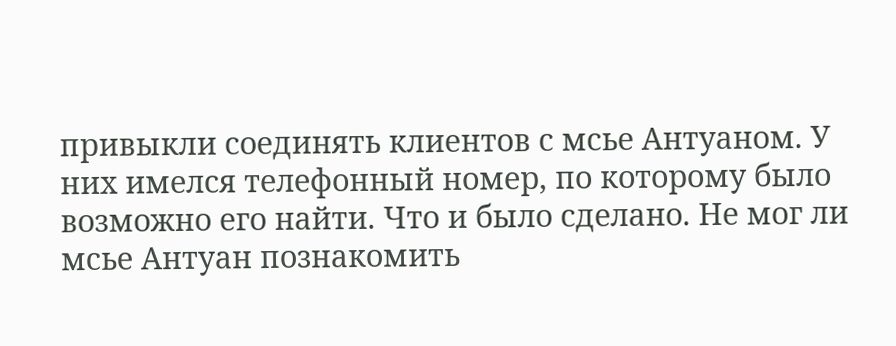привыкли соединять клиентов с мсье Антуаном. У них имелся телефонный номер, по которому было возможно его найти. Что и было сделано. Не мог ли мсье Антуан познакомить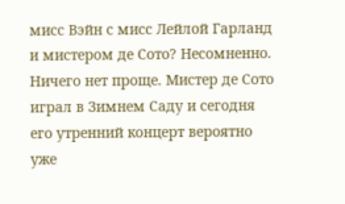мисс Вэйн с мисс Лейлой Гарланд и мистером де Сото? Несомненно. Ничего нет проще. Мистер де Сото играл в Зимнем Саду и сегодня его утренний концерт вероятно уже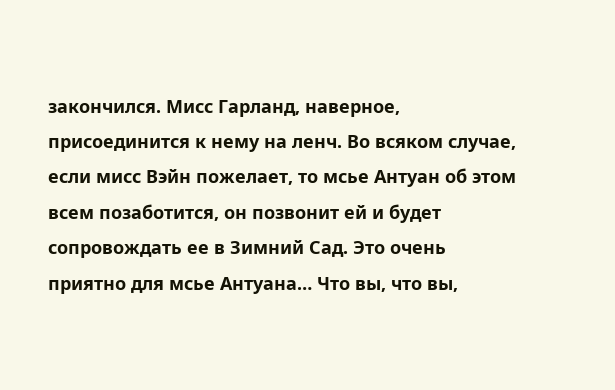закончился. Мисс Гарланд, наверное, присоединится к нему на ленч. Во всяком случае, если мисс Вэйн пожелает, то мсье Антуан об этом всем позаботится, он позвонит ей и будет сопровождать ее в Зимний Сад. Это очень приятно для мсье Антуана… Что вы, что вы,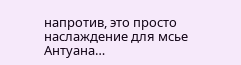напротив, это просто наслаждение для мсье Антуана…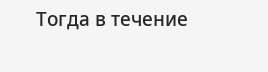Тогда в течение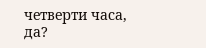четверти часа, да?